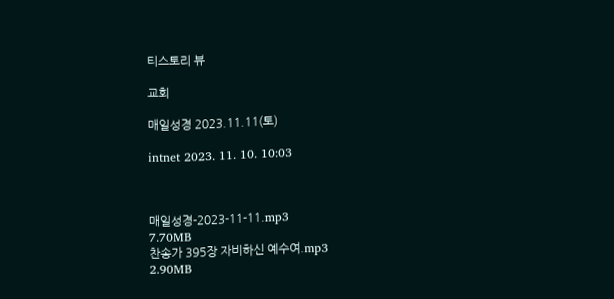티스토리 뷰

교회

매일성경 2023.11.11(토)

intnet 2023. 11. 10. 10:03



매일성경-2023-11-11.mp3
7.70MB
찬송가 395장 자비하신 예수여.mp3
2.90MB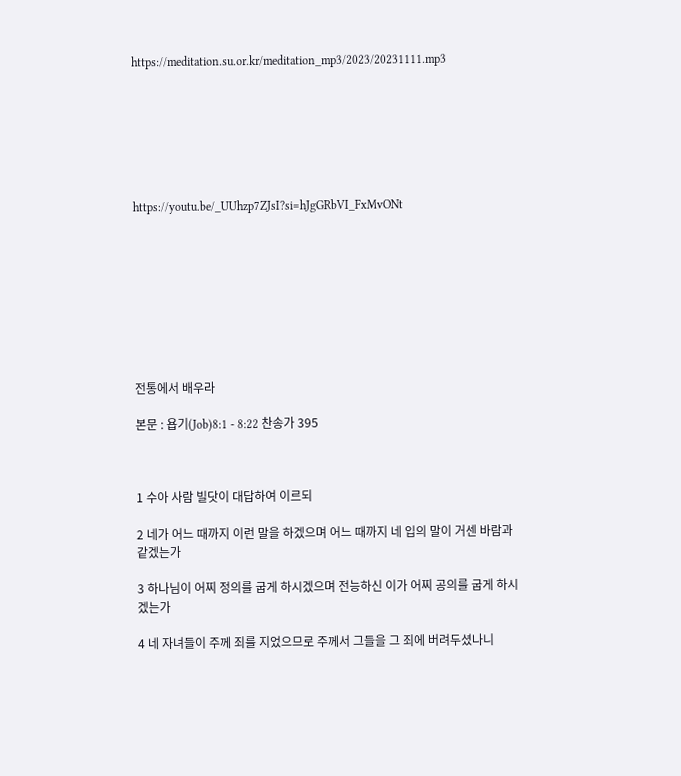https://meditation.su.or.kr/meditation_mp3/2023/20231111.mp3







https://youtu.be/_UUhzp7ZJsI?si=hJgGRbVI_FxMvONt









전통에서 배우라

본문 : 욥기(Job)8:1 - 8:22 찬송가 395



1 수아 사람 빌닷이 대답하여 이르되

2 네가 어느 때까지 이런 말을 하겠으며 어느 때까지 네 입의 말이 거센 바람과 같겠는가

3 하나님이 어찌 정의를 굽게 하시겠으며 전능하신 이가 어찌 공의를 굽게 하시겠는가

4 네 자녀들이 주께 죄를 지었으므로 주께서 그들을 그 죄에 버려두셨나니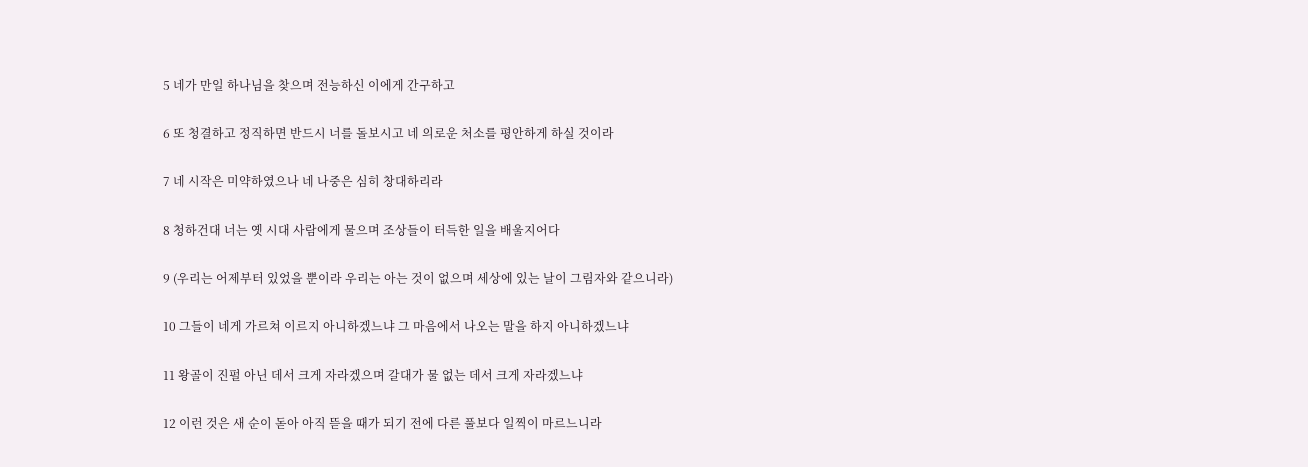5 네가 만일 하나님을 찾으며 전능하신 이에게 간구하고

6 또 청결하고 정직하면 반드시 너를 돌보시고 네 의로운 처소를 평안하게 하실 것이라

7 네 시작은 미약하였으나 네 나중은 심히 창대하리라

8 청하건대 너는 옛 시대 사람에게 물으며 조상들이 터득한 일을 배울지어다

9 (우리는 어제부터 있었을 뿐이라 우리는 아는 것이 없으며 세상에 있는 날이 그림자와 같으니라)

10 그들이 네게 가르쳐 이르지 아니하겠느냐 그 마음에서 나오는 말을 하지 아니하겠느냐

11 왕골이 진펄 아닌 데서 크게 자라겠으며 갈대가 물 없는 데서 크게 자라겠느냐

12 이런 것은 새 순이 돋아 아직 뜯을 때가 되기 전에 다른 풀보다 일찍이 마르느니라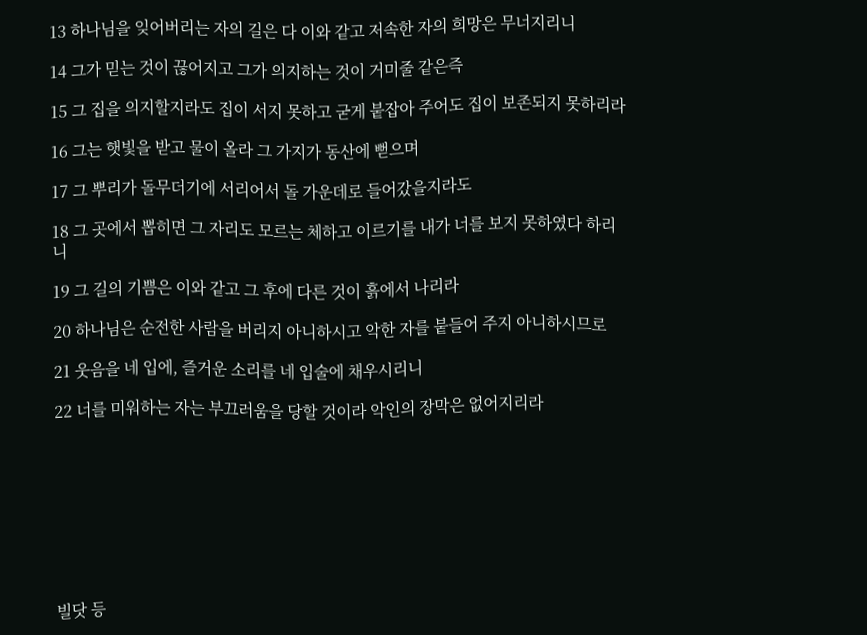13 하나님을 잊어버리는 자의 길은 다 이와 같고 저속한 자의 희망은 무너지리니

14 그가 믿는 것이 끊어지고 그가 의지하는 것이 거미줄 같은즉

15 그 집을 의지할지라도 집이 서지 못하고 굳게 붙잡아 주어도 집이 보존되지 못하리라

16 그는 햇빛을 받고 물이 올라 그 가지가 동산에 뻗으며

17 그 뿌리가 돌무더기에 서리어서 돌 가운데로 들어갔을지라도

18 그 곳에서 뽑히면 그 자리도 모르는 체하고 이르기를 내가 너를 보지 못하였다 하리니

19 그 길의 기쁨은 이와 같고 그 후에 다른 것이 흙에서 나리라

20 하나님은 순전한 사람을 버리지 아니하시고 악한 자를 붙들어 주지 아니하시므로

21 웃음을 네 입에, 즐거운 소리를 네 입술에 채우시리니

22 너를 미워하는 자는 부끄러움을 당할 것이라 악인의 장막은 없어지리라









빌닷 등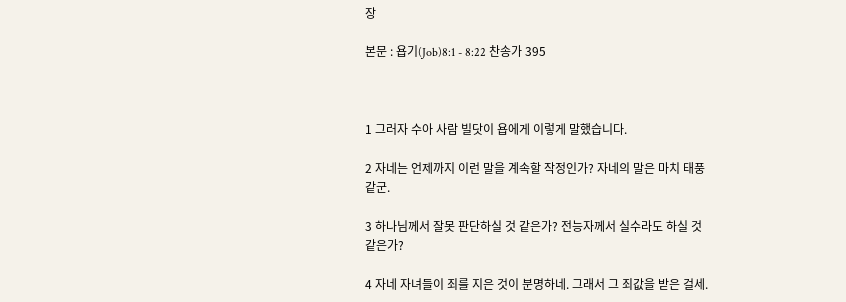장

본문 : 욥기(Job)8:1 - 8:22 찬송가 395



1 그러자 수아 사람 빌닷이 욥에게 이렇게 말했습니다.

2 자네는 언제까지 이런 말을 계속할 작정인가? 자네의 말은 마치 태풍 같군.

3 하나님께서 잘못 판단하실 것 같은가? 전능자께서 실수라도 하실 것 같은가?

4 자네 자녀들이 죄를 지은 것이 분명하네. 그래서 그 죄값을 받은 걸세.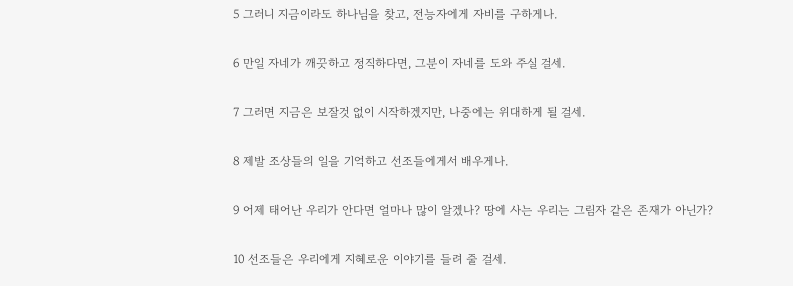5 그러니 지금이라도 하나님을 찾고, 전능자에게 자비를 구하게나.

6 만일 자네가 깨끗하고 정직하다면, 그분이 자네를 도와 주실 걸세.

7 그러면 지금은 보잘것 없이 시작하겠지만, 나중에는 위대하게 될 걸세.

8 제발 조상들의 일을 기억하고 선조들에게서 배우게나.

9 어제 태어난 우리가 안다면 얼마나 많이 알겠나? 땅에 사는 우리는 그림자 같은 존재가 아닌가?

10 선조들은 우리에게 지혜로운 이야기를 들려 줄 걸세.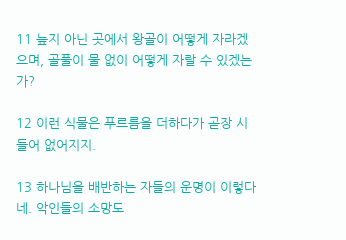11 늪지 아닌 곳에서 왕골이 어떻게 자라겠으며, 골풀이 물 없이 어떻게 자랄 수 있겠는가?

12 이런 식물은 푸르름을 더하다가 곧장 시들어 없어지지.

13 하나님을 배반하는 자들의 운명이 이렇다네. 악인들의 소망도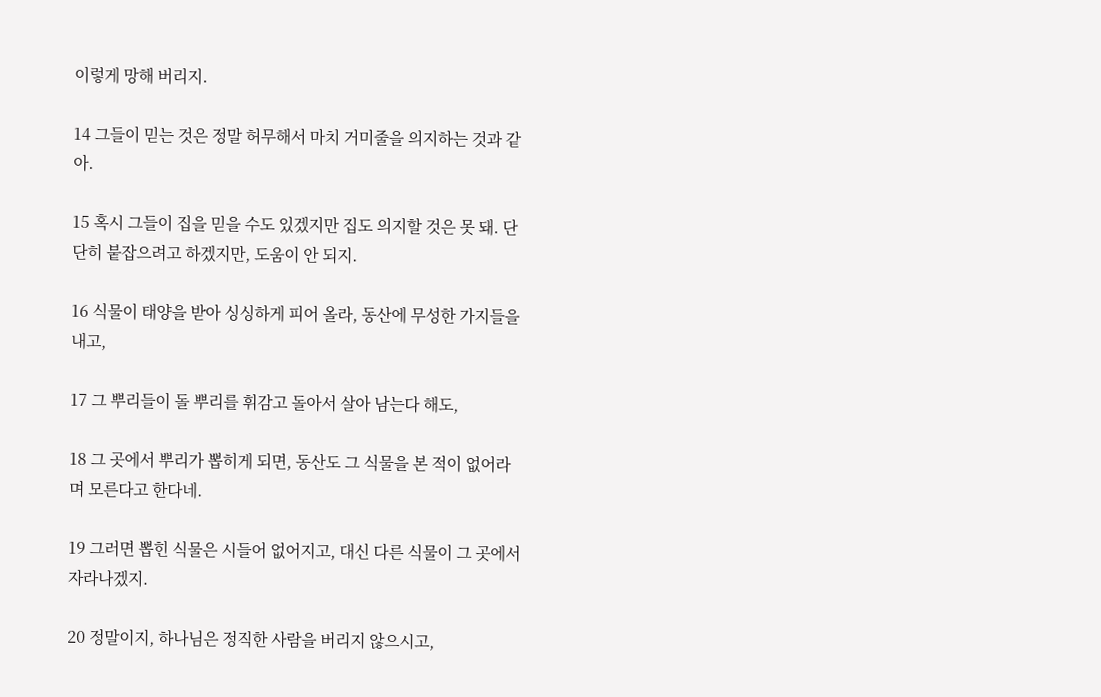이렇게 망해 버리지.

14 그들이 믿는 것은 정말 허무해서 마치 거미줄을 의지하는 것과 같아.

15 혹시 그들이 집을 믿을 수도 있겠지만 집도 의지할 것은 못 돼. 단단히 붙잡으려고 하겠지만, 도움이 안 되지.

16 식물이 태양을 받아 싱싱하게 피어 올라, 동산에 무성한 가지들을 내고,

17 그 뿌리들이 돌 뿌리를 휘감고 돌아서 살아 남는다 해도,

18 그 곳에서 뿌리가 뽑히게 되면, 동산도 그 식물을 본 적이 없어라며 모른다고 한다네.

19 그러면 뽑힌 식물은 시들어 없어지고, 대신 다른 식물이 그 곳에서 자라나겠지.

20 정말이지, 하나님은 정직한 사람을 버리지 않으시고,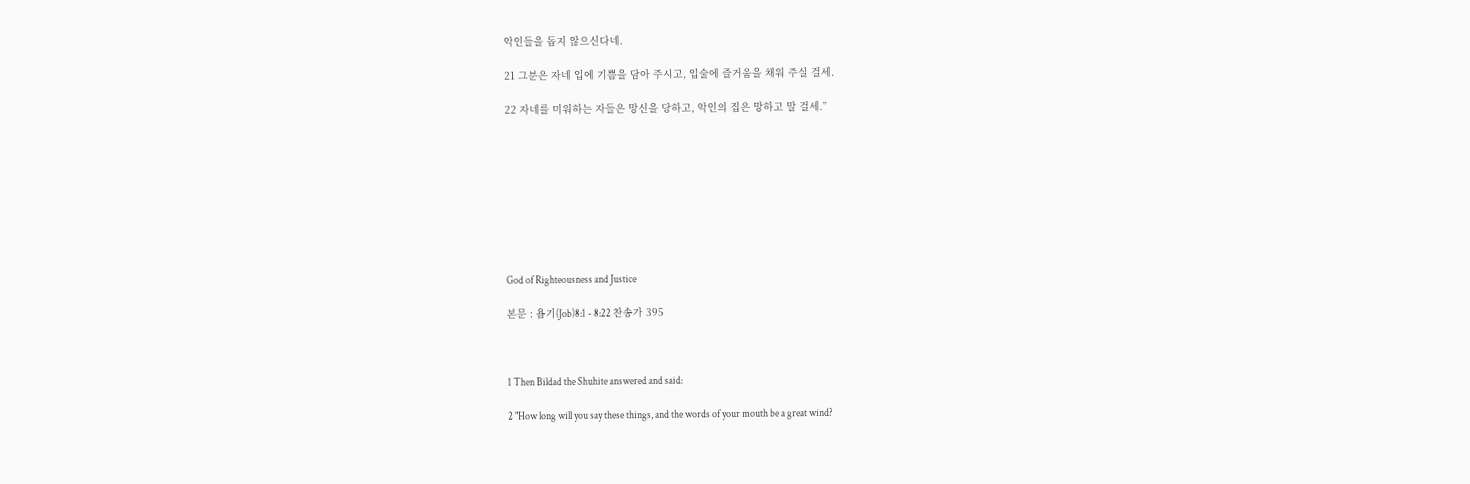악인들을 돕지 않으신다네.

21 그분은 자네 입에 기쁨을 담아 주시고, 입술에 즐거움을 채워 주실 걸세.

22 자네를 미워하는 자들은 망신을 당하고, 악인의 집은 망하고 말 걸세.”









God of Righteousness and Justice

본문 : 욥기(Job)8:1 - 8:22 찬송가 395



1 Then Bildad the Shuhite answered and said:

2 "How long will you say these things, and the words of your mouth be a great wind?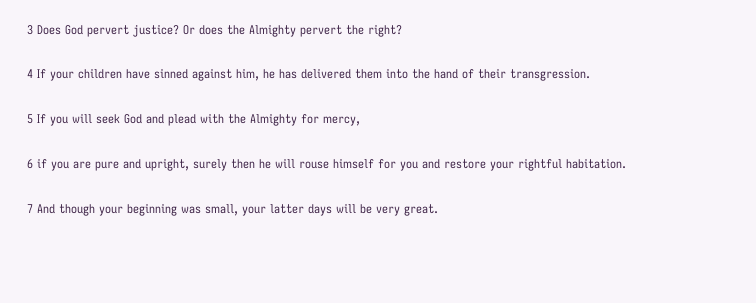3 Does God pervert justice? Or does the Almighty pervert the right?

4 If your children have sinned against him, he has delivered them into the hand of their transgression.

5 If you will seek God and plead with the Almighty for mercy,

6 if you are pure and upright, surely then he will rouse himself for you and restore your rightful habitation.

7 And though your beginning was small, your latter days will be very great.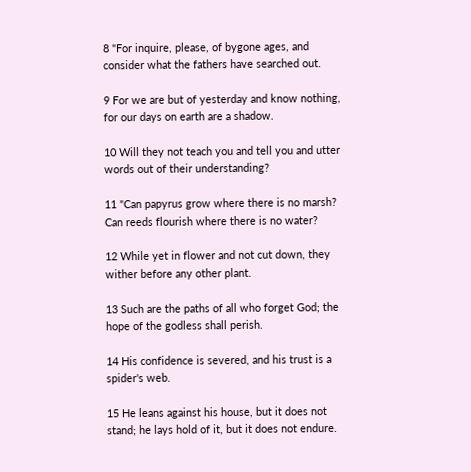8 "For inquire, please, of bygone ages, and consider what the fathers have searched out.

9 For we are but of yesterday and know nothing, for our days on earth are a shadow.

10 Will they not teach you and tell you and utter words out of their understanding?

11 "Can papyrus grow where there is no marsh? Can reeds flourish where there is no water?

12 While yet in flower and not cut down, they wither before any other plant.

13 Such are the paths of all who forget God; the hope of the godless shall perish.

14 His confidence is severed, and his trust is a spider's web.

15 He leans against his house, but it does not stand; he lays hold of it, but it does not endure.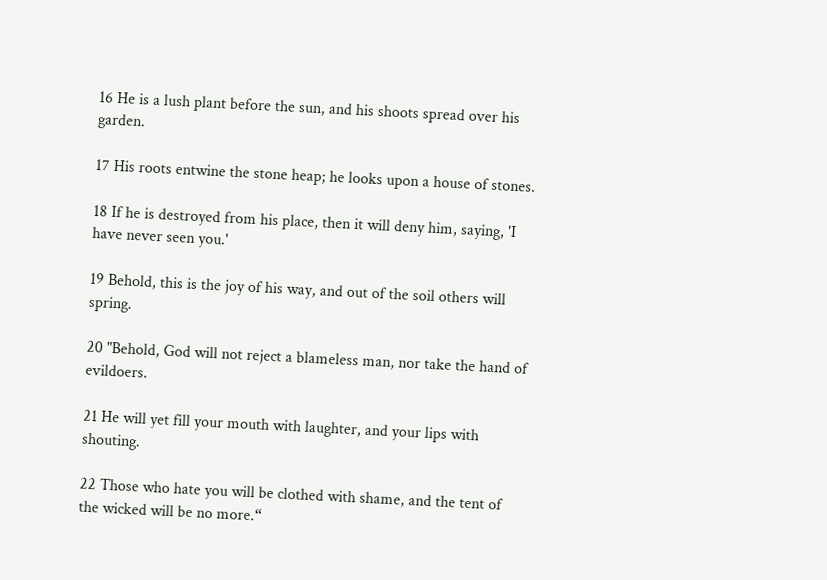16 He is a lush plant before the sun, and his shoots spread over his garden.

17 His roots entwine the stone heap; he looks upon a house of stones.

18 If he is destroyed from his place, then it will deny him, saying, 'I have never seen you.'

19 Behold, this is the joy of his way, and out of the soil others will spring.

20 "Behold, God will not reject a blameless man, nor take the hand of evildoers.

21 He will yet fill your mouth with laughter, and your lips with shouting.

22 Those who hate you will be clothed with shame, and the tent of the wicked will be no more.“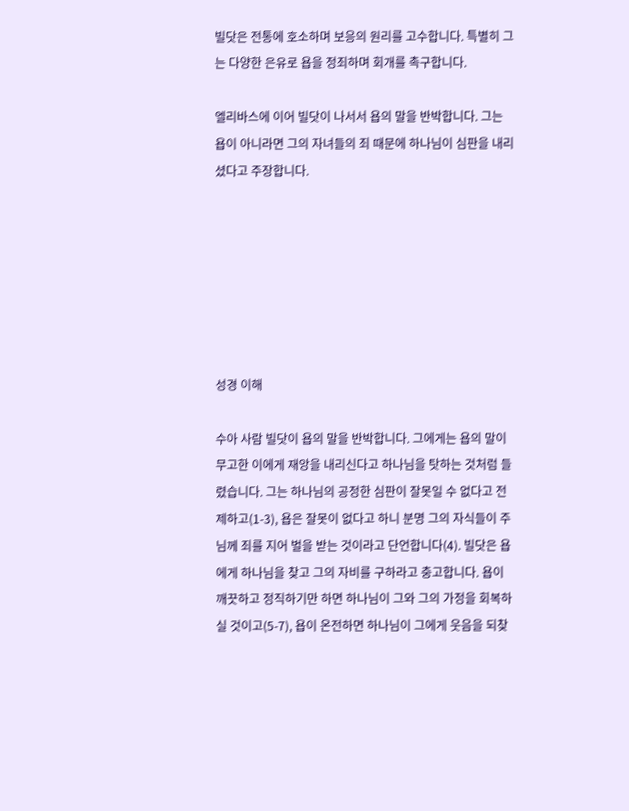빌닷은 전통에 호소하며 보응의 원리를 고수합니다. 특별히 그는 다양한 은유로 욥을 정죄하며 회개를 촉구합니다.

엘리바스에 이어 빌닷이 나서서 욥의 말을 반박합니다. 그는 욥이 아니라면 그의 자녀들의 죄 때문에 하나님이 심판을 내리셨다고 주장합니다.







성경 이해

수아 사람 빌닷이 욥의 말을 반박합니다. 그에게는 욥의 말이 무고한 이에게 재앙을 내리신다고 하나님을 탓하는 것처럼 들렸습니다. 그는 하나님의 공정한 심판이 잘못일 수 없다고 전제하고(1-3), 욥은 잘못이 없다고 하니 분명 그의 자식들이 주님께 죄를 지어 벌을 받는 것이라고 단언합니다(4). 빌닷은 욥에게 하나님을 찾고 그의 자비를 구하라고 충고합니다. 욥이 깨끗하고 정직하기만 하면 하나님이 그와 그의 가정을 회복하실 것이고(5-7), 욥이 온전하면 하나님이 그에게 웃음을 되찾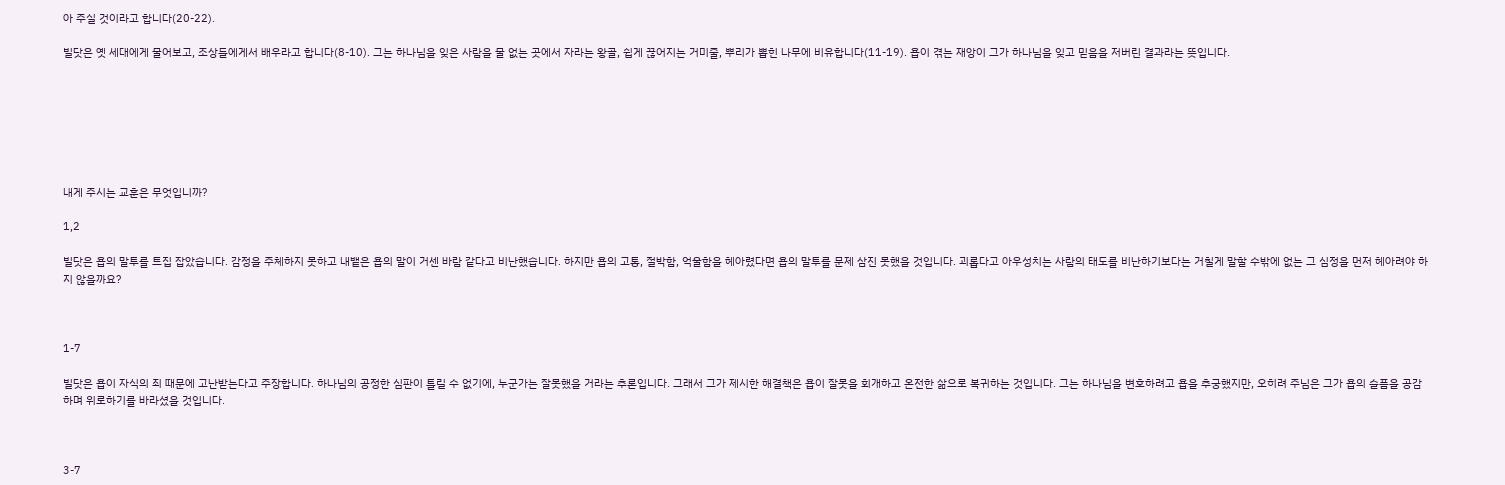아 주실 것이라고 합니다(20-22).

빌닷은 옛 세대에게 물어보고, 조상들에게서 배우라고 합니다(8-10). 그는 하나님을 잊은 사람을 물 없는 곳에서 자라는 왕골, 쉽게 끊어지는 거미줄, 뿌리가 뽑힌 나무에 비유합니다(11-19). 욥이 겪는 재앙이 그가 하나님을 잊고 믿음을 저버린 결과라는 뜻입니다.







내게 주시는 교훈은 무엇입니까?

1,2

빌닷은 욥의 말투를 트집 잡았습니다. 감정을 주체하지 못하고 내뱉은 욥의 말이 거센 바람 같다고 비난했습니다. 하지만 욥의 고통, 절박함, 억울함을 헤아렸다면 욥의 말투를 문제 삼진 못했을 것입니다. 괴롭다고 아우성치는 사람의 태도를 비난하기보다는 거칠게 말할 수밖에 없는 그 심정을 먼저 헤아려야 하지 않을까요?



1-7

빌닷은 욥이 자식의 죄 때문에 고난받는다고 주장합니다. 하나님의 공정한 심판이 틀릴 수 없기에, 누군가는 잘못했을 거라는 추론입니다. 그래서 그가 제시한 해결책은 욥이 잘못을 회개하고 온전한 삶으로 복귀하는 것입니다. 그는 하나님을 변호하려고 욥을 추궁했지만, 오히려 주님은 그가 욥의 슬픔을 공감하며 위로하기를 바라셨을 것입니다.



3-7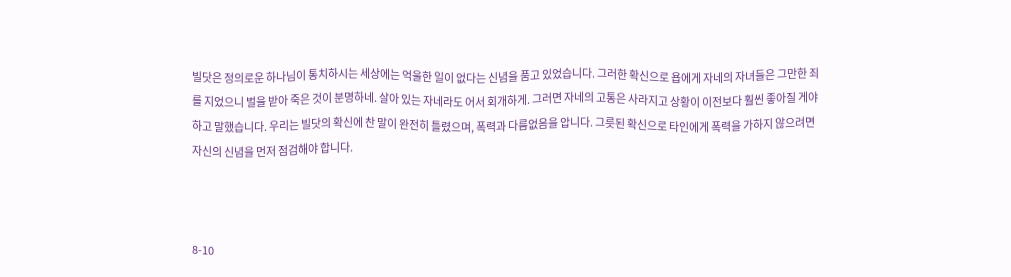빌닷은 정의로운 하나님이 통치하시는 세상에는 억울한 일이 없다는 신념을 품고 있었습니다. 그러한 확신으로 욥에게 자네의 자녀들은 그만한 죄를 지었으니 벌을 받아 죽은 것이 분명하네. 살아 있는 자네라도 어서 회개하게. 그러면 자네의 고통은 사라지고 상황이 이전보다 훨씬 좋아질 게야하고 말했습니다. 우리는 빌닷의 확신에 찬 말이 완전히 틀렸으며, 폭력과 다름없음을 압니다. 그릇된 확신으로 타인에게 폭력을 가하지 않으려면 자신의 신념을 먼저 점검해야 합니다.



8-10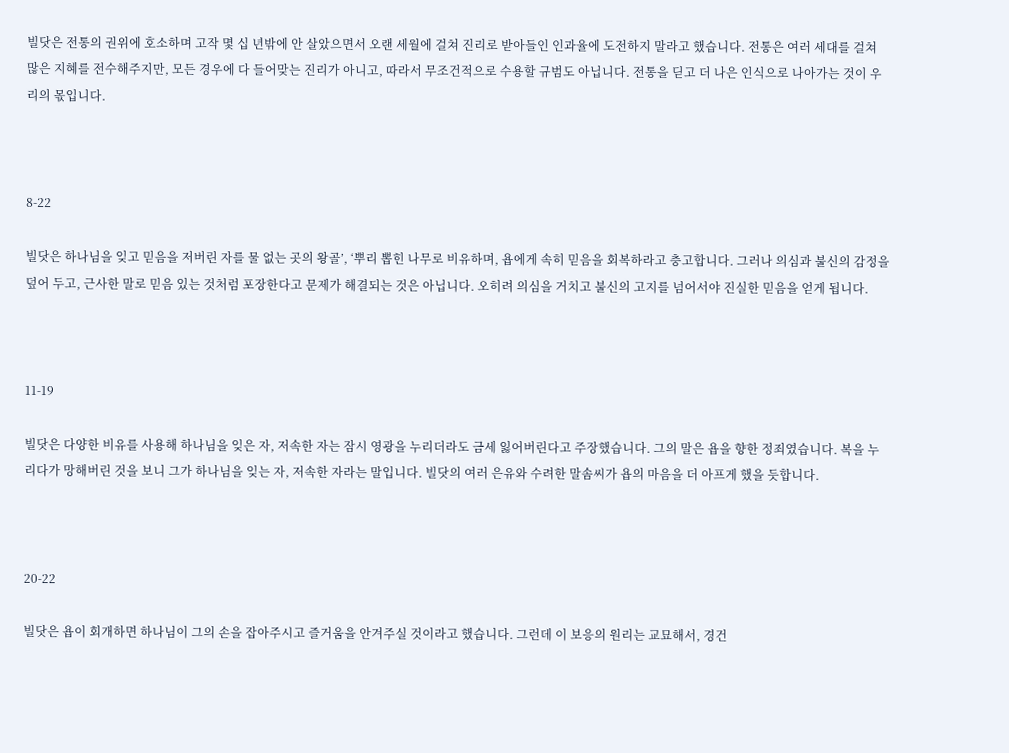빌닷은 전통의 권위에 호소하며 고작 몇 십 년밖에 안 살았으면서 오랜 세월에 걸쳐 진리로 받아들인 인과율에 도전하지 말라고 했습니다. 전통은 여러 세대를 걸쳐 많은 지혜를 전수해주지만, 모든 경우에 다 들어맞는 진리가 아니고, 따라서 무조건적으로 수용할 규범도 아닙니다. 전통을 딛고 더 나은 인식으로 나아가는 것이 우리의 몫입니다.



8-22

빌닷은 하나님을 잊고 믿음을 저버린 자를 물 없는 곳의 왕골’, ‘뿌리 뽑힌 나무로 비유하며, 욥에게 속히 믿음을 회복하라고 충고합니다. 그러나 의심과 불신의 감정을 덮어 두고, 근사한 말로 믿음 있는 것처럼 포장한다고 문제가 해결되는 것은 아닙니다. 오히려 의심을 거치고 불신의 고지를 넘어서야 진실한 믿음을 얻게 됩니다.



11-19

빌닷은 다양한 비유를 사용해 하나님을 잊은 자, 저속한 자는 잠시 영광을 누리더라도 금세 잃어버린다고 주장했습니다. 그의 말은 욥을 향한 정죄였습니다. 복을 누리다가 망해버린 것을 보니 그가 하나님을 잊는 자, 저속한 자라는 말입니다. 빌닷의 여러 은유와 수려한 말솜씨가 욥의 마음을 더 아프게 했을 듯합니다.



20-22

빌닷은 욥이 회개하면 하나님이 그의 손을 잡아주시고 즐거움을 안겨주실 것이라고 했습니다. 그런데 이 보응의 원리는 교묘해서, 경건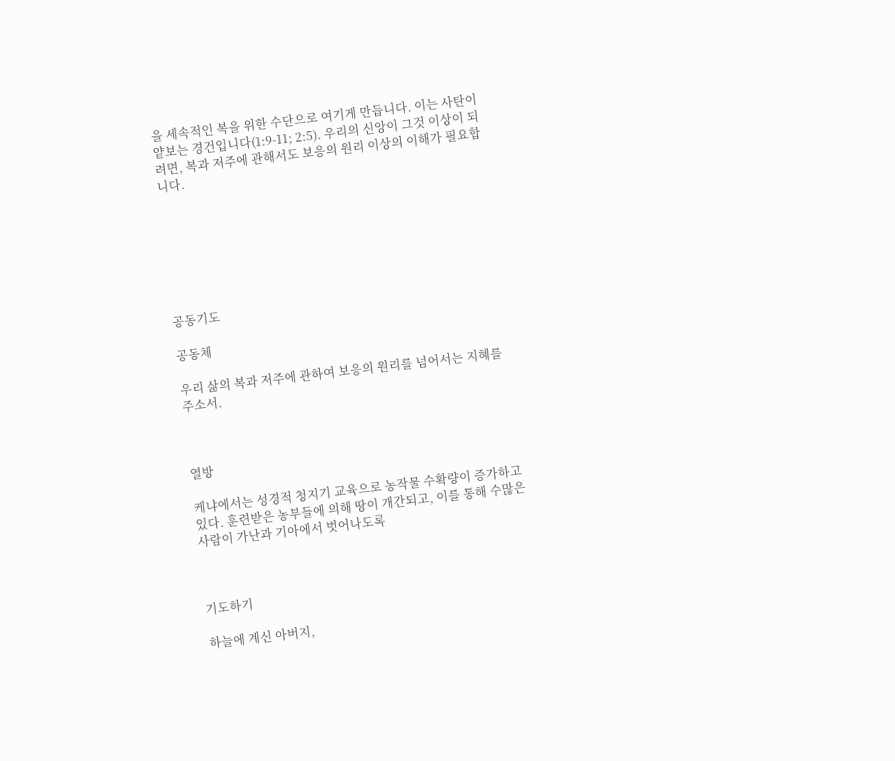을 세속적인 복을 위한 수단으로 여기게 만듭니다. 이는 사탄이 얕보는 경건입니다(1:9-11; 2:5). 우리의 신앙이 그것 이상이 되려면, 복과 저주에 관해서도 보응의 원리 이상의 이해가 필요합니다.







공동기도

공동체

우리 삶의 복과 저주에 관하여 보응의 원리를 넘어서는 지혜를 주소서.



열방

케냐에서는 성경적 청지기 교육으로 농작물 수확량이 증가하고 있다. 훈련받은 농부들에 의해 땅이 개간되고, 이를 통해 수많은 사람이 가난과 기아에서 벗어나도록



기도하기

하늘에 계신 아버지,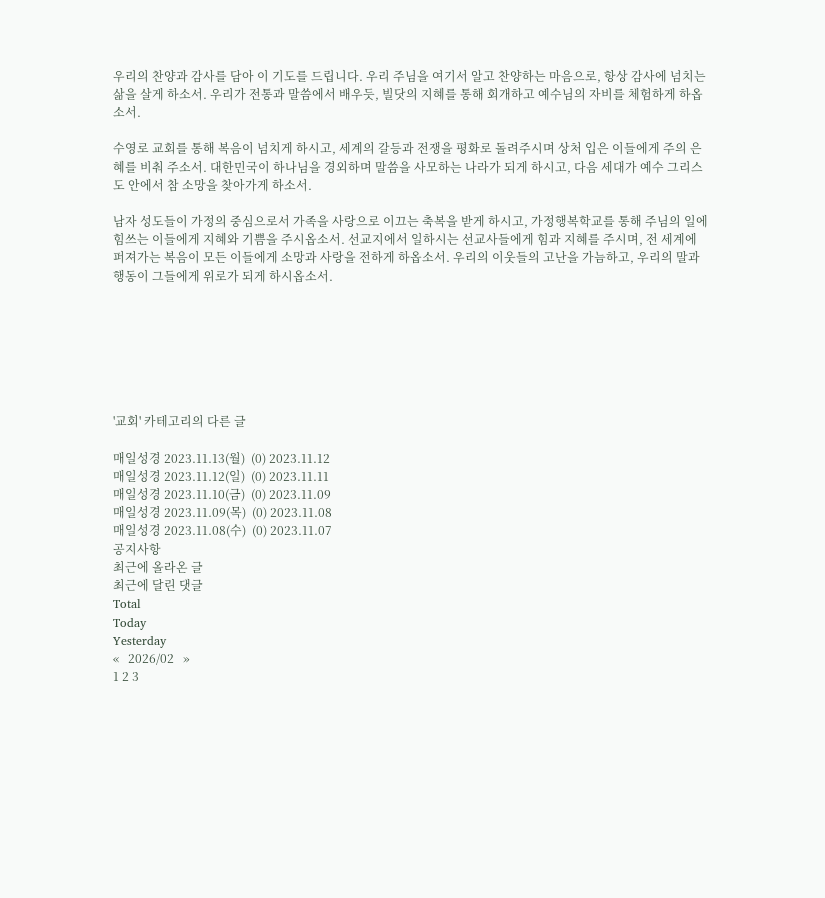우리의 찬양과 감사를 담아 이 기도를 드립니다. 우리 주님을 여기서 알고 찬양하는 마음으로, 항상 감사에 넘치는 삶을 살게 하소서. 우리가 전통과 말씀에서 배우듯, 빌닷의 지혜를 통해 회개하고 예수님의 자비를 체험하게 하옵소서.

수영로 교회를 통해 복음이 넘치게 하시고, 세계의 갈등과 전쟁을 평화로 돌려주시며 상처 입은 이들에게 주의 은혜를 비춰 주소서. 대한민국이 하나님을 경외하며 말씀을 사모하는 나라가 되게 하시고, 다음 세대가 예수 그리스도 안에서 참 소망을 찾아가게 하소서.

남자 성도들이 가정의 중심으로서 가족을 사랑으로 이끄는 축복을 받게 하시고, 가정행복학교를 통해 주님의 일에 힘쓰는 이들에게 지혜와 기쁨을 주시옵소서. 선교지에서 일하시는 선교사들에게 힘과 지혜를 주시며, 전 세계에 퍼져가는 복음이 모든 이들에게 소망과 사랑을 전하게 하옵소서. 우리의 이웃들의 고난을 가늠하고, 우리의 말과 행동이 그들에게 위로가 되게 하시옵소서.







'교회' 카테고리의 다른 글

매일성경 2023.11.13(월)  (0) 2023.11.12
매일성경 2023.11.12(일)  (0) 2023.11.11
매일성경 2023.11.10(금)  (0) 2023.11.09
매일성경 2023.11.09(목)  (0) 2023.11.08
매일성경 2023.11.08(수)  (0) 2023.11.07
공지사항
최근에 올라온 글
최근에 달린 댓글
Total
Today
Yesterday
«   2026/02   »
1 2 3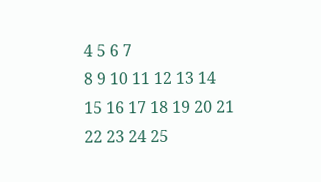4 5 6 7
8 9 10 11 12 13 14
15 16 17 18 19 20 21
22 23 24 25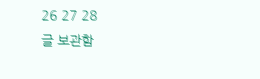26 27 28
글 보관함